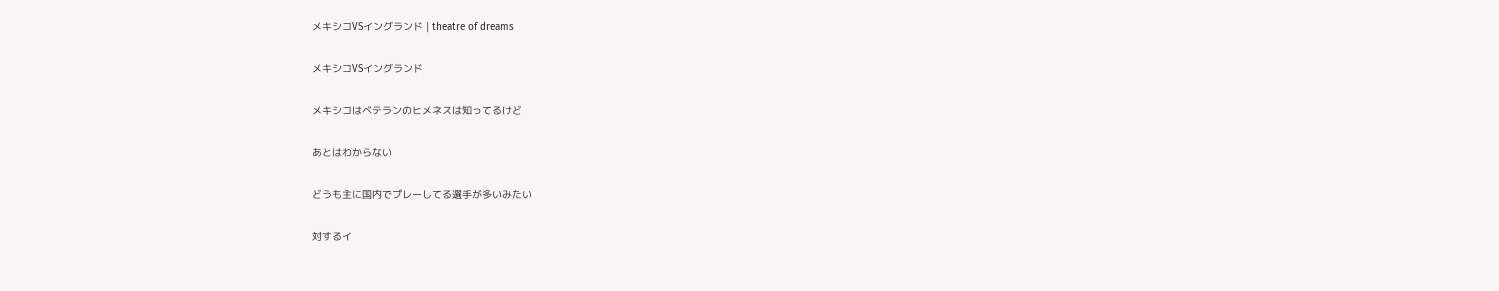メキシコVSイングランド | theatre of dreams

メキシコVSイングランド

メキシコはベテランのヒメネスは知ってるけど

あとはわからない

どうも主に国内でプレーしてる選手が多いみたい

対するイ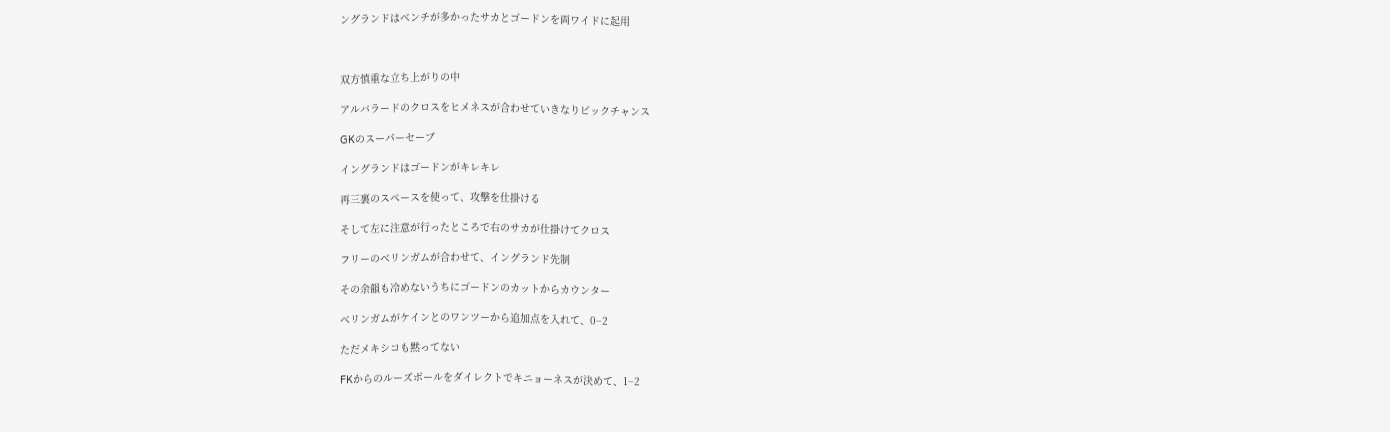ングランドはベンチが多かったサカとゴードンを両ワイドに起用



双方慎重な立ち上がりの中

アルバラードのクロスをヒメネスが合わせていきなりビックチャンス

GKのスーパーセーブ

イングランドはゴードンがキレキレ

再三裏のスペースを使って、攻撃を仕掛ける

そして左に注意が行ったところで右のサカが仕掛けてクロス

フリーのベリンガムが合わせて、イングランド先制

その余韻も冷めないうちにゴードンのカットからカウンター

ベリンガムがケインとのワンツーから追加点を入れて、0−2

ただメキシコも黙ってない

FKからのルーズボールをダイレクトでキニョーネスが決めて、1−2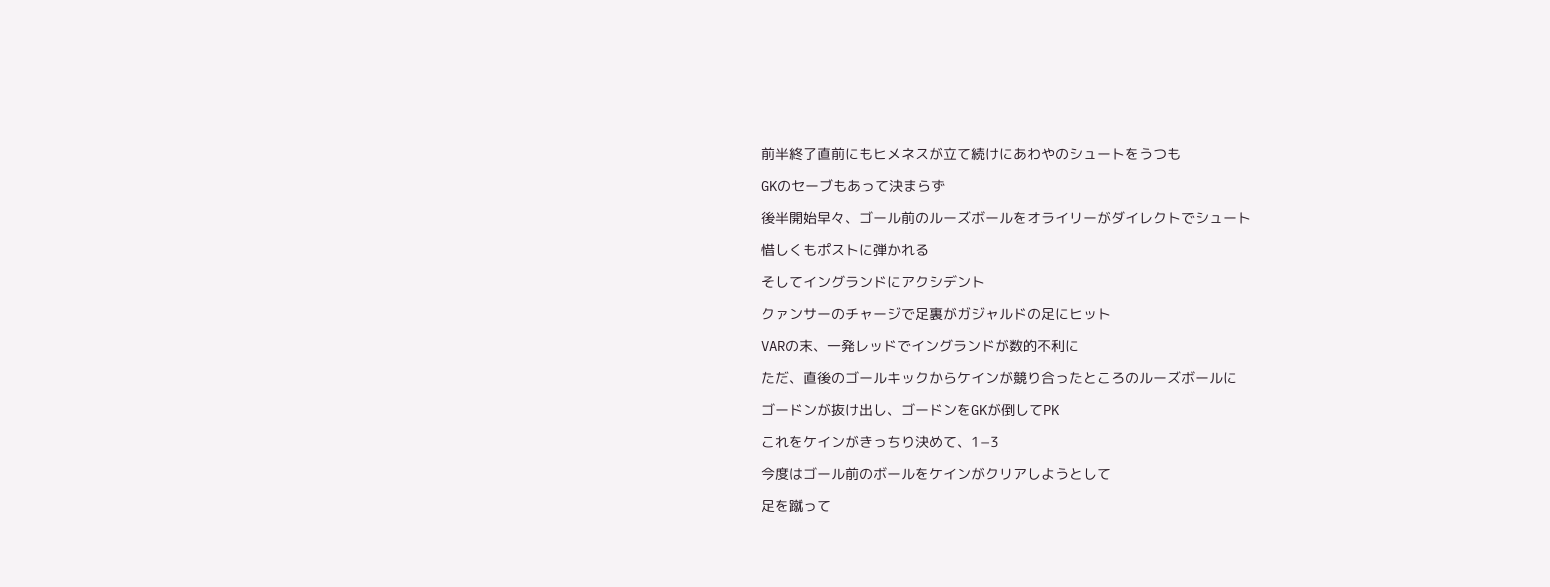前半終了直前にもヒメネスが立て続けにあわやのシュートをうつも

GKのセーブもあって決まらず

後半開始早々、ゴール前のルーズボールをオライリーがダイレクトでシュート

惜しくもポストに弾かれる

そしてイングランドにアクシデント

クァンサーのチャージで足裏がガジャルドの足にヒット

VARの末、一発レッドでイングランドが数的不利に

ただ、直後のゴールキックからケインが競り合ったところのルーズボールに

ゴードンが抜け出し、ゴードンをGKが倒してPK

これをケインがきっちり決めて、1−3

今度はゴール前のボールをケインがクリアしようとして

足を蹴って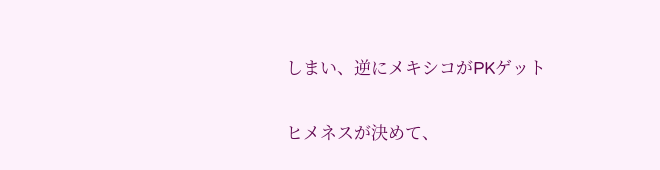しまい、逆にメキシコがPKゲット

ヒメネスが決めて、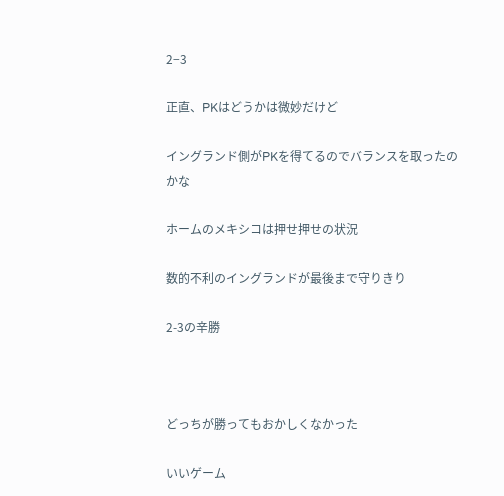2−3

正直、PKはどうかは微妙だけど

イングランド側がPKを得てるのでバランスを取ったのかな

ホームのメキシコは押せ押せの状況

数的不利のイングランドが最後まで守りきり

2-3の辛勝



どっちが勝ってもおかしくなかった

いいゲーム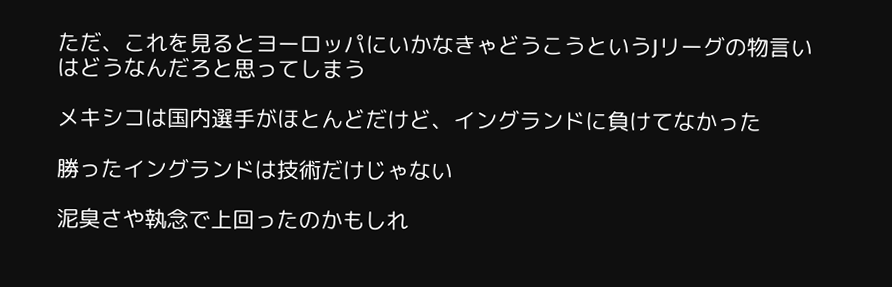ただ、これを見るとヨーロッパにいかなきゃどうこうというJリーグの物言いはどうなんだろと思ってしまう

メキシコは国内選手がほとんどだけど、イングランドに負けてなかった

勝ったイングランドは技術だけじゃない

泥臭さや執念で上回ったのかもしれ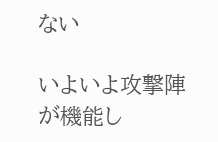ない

いよいよ攻撃陣が機能し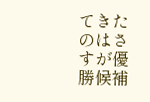てきたのはさすが優勝候補